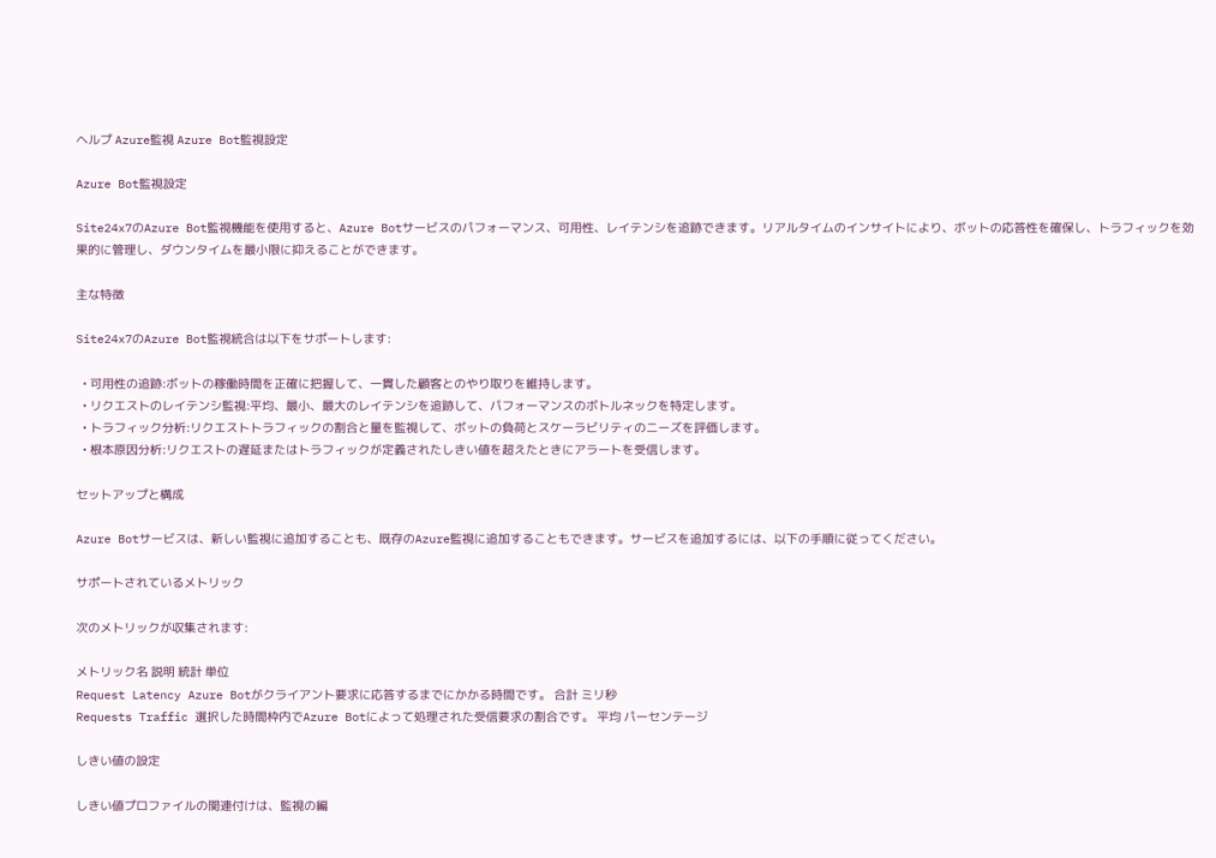ヘルプ Azure監視 Azure Bot監視設定

Azure Bot監視設定

Site24x7のAzure Bot監視機能を使用すると、Azure Botサービスのパフォーマンス、可用性、レイテンシを追跡できます。リアルタイムのインサイトにより、ボットの応答性を確保し、トラフィックを効果的に管理し、ダウンタイムを最小限に抑えることができます。

主な特徴

Site24x7のAzure Bot監視統合は以下をサポートします:

  • 可用性の追跡:ボットの稼働時間を正確に把握して、一貫した顧客とのやり取りを維持します。
  • リクエストのレイテンシ監視:平均、最小、最大のレイテンシを追跡して、パフォーマンスのボトルネックを特定します。
  • トラフィック分析:リクエストトラフィックの割合と量を監視して、ボットの負荷とスケーラビリティのニーズを評価します。
  • 根本原因分析:リクエストの遅延またはトラフィックが定義されたしきい値を超えたときにアラートを受信します。

セットアップと構成

Azure Botサービスは、新しい監視に追加することも、既存のAzure監視に追加することもできます。サービスを追加するには、以下の手順に従ってください。

サポートされているメトリック

次のメトリックが収集されます:

メトリック名 説明 統計 単位
Request Latency Azure Botがクライアント要求に応答するまでにかかる時間です。 合計 ミリ秒
Requests Traffic 選択した時間枠内でAzure Botによって処理された受信要求の割合です。 平均 パーセンテージ

しきい値の設定

しきい値プロファイルの関連付けは、監視の編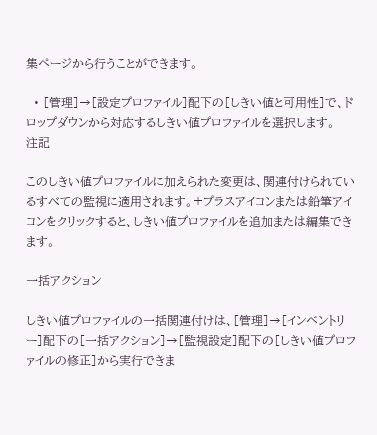集ページから行うことができます。

  • [管理]→[設定プロファイル]配下の[しきい値と可用性]で、ドロップダウンから対応するしきい値プロファイルを選択します。
注記

このしきい値プロファイルに加えられた変更は、関連付けられているすべての監視に適用されます。+プラスアイコンまたは鉛筆アイコンをクリックすると、しきい値プロファイルを追加または編集できます。

一括アクション

しきい値プロファイルの一括関連付けは、[管理]→[インベントリー]配下の[一括アクション]→[監視設定]配下の[しきい値プロファイルの修正]から実行できま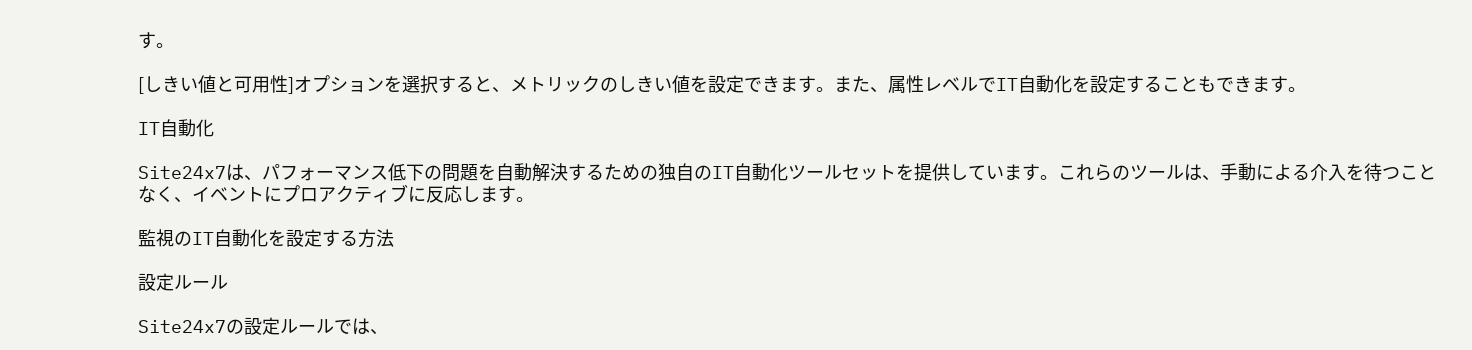す。

[しきい値と可用性]オプションを選択すると、メトリックのしきい値を設定できます。また、属性レベルでIT自動化を設定することもできます。

IT自動化

Site24x7は、パフォーマンス低下の問題を自動解決するための独自のIT自動化ツールセットを提供しています。これらのツールは、手動による介入を待つことなく、イベントにプロアクティブに反応します。

監視のIT自動化を設定する方法

設定ルール

Site24x7の設定ルールでは、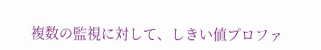複数の監視に対して、しきい値プロファ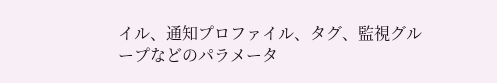イル、通知プロファイル、タグ、監視グループなどのパラメータ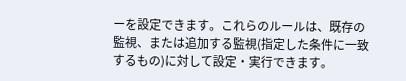ーを設定できます。これらのルールは、既存の監視、または追加する監視(指定した条件に一致するもの)に対して設定・実行できます。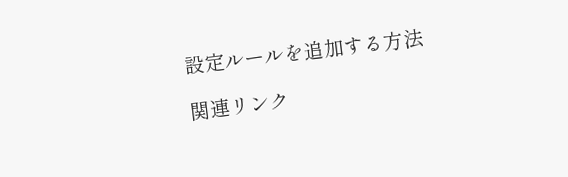設定ルールを追加する方法

関連リンク